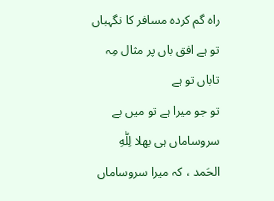راه گم کرده مسافر کا نگہباں تو ہے افق باں پر مثال مِہ تاباں تو ہے
تو جو میرا ہے تو میں بے سروساماں ہی بھلا لِلّٰهِ الحَمد ، کہ میرا سروساماں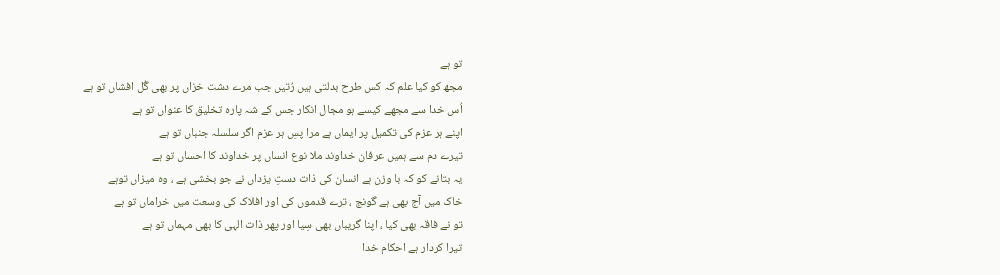تو ہے
مجھ کو کیا علم کہ کس طرح بدلتی ہیں رُتیں جب مرے دشت خزاں پر بھی گُل افشاں تو ہے
اُس خدا سے مجھے کیسے ہو مجال انکار جس کے شہ پارہ تخلیق کا عنواں تو ہے
اپنے ہر عزم کی تکمیل پر ایماں ہے مرا پسِ ہر عزم اگر سلسلہ جنباں تو ہے
تیرے دم سے ہمیں عرفان خداوند ملا نوع انساں پر خداوند کا احساں تو ہے
یہ بتانے کو کہ با وزن ہے انسان کی ذات دستِ یزداں نے جو بخشی ہے ، وہ میزاں توہے
خاک میں آج بھی ہے گونج ، ترے قدموں کی اور افلاک کی وسعت میں خراماں تو ہے
تو نے فاقہ بھی کیا ، اپنا گریباں بھی سِیا اور پھر ذات الہی کا بھی مہماں تو ہے
تیرا کردار ہے احکام خدا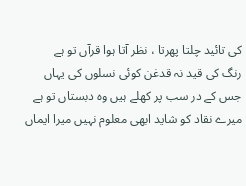کی تائید چلتا پھرتا ، نظر آتا ہوا قرآں تو ہے
رنگ کی قید نہ قدغن کوئی نسلوں کی یہاں جس کے در سب پر کھلے ہیں وہ دبستاں تو ہے
میرے نقاد کو شاید ابھی معلوم نہیں میرا ایماں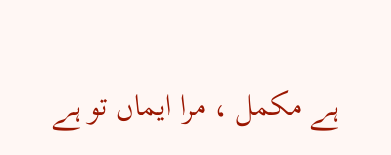ہے مکمل ، مرا ایماں تو ہے